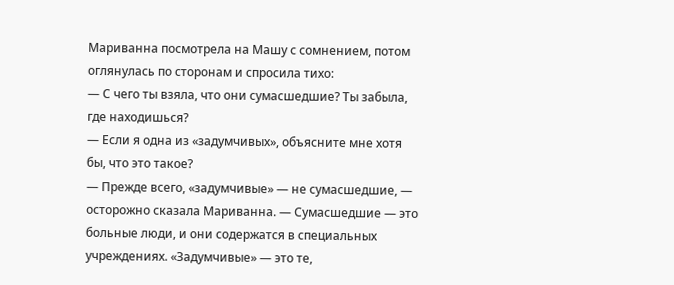Мариванна посмотрела на Машу с сомнением, потом оглянулась по сторонам и спросила тихо:
— С чего ты взяла, что они сумасшедшие? Ты забыла, где находишься?
— Если я одна из «задумчивых», объясните мне хотя бы, что это такое?
— Прежде всего, «задумчивые» — не сумасшедшие, — осторожно сказала Мариванна. — Сумасшедшие — это больные люди, и они содержатся в специальных учреждениях. «Задумчивые» — это те,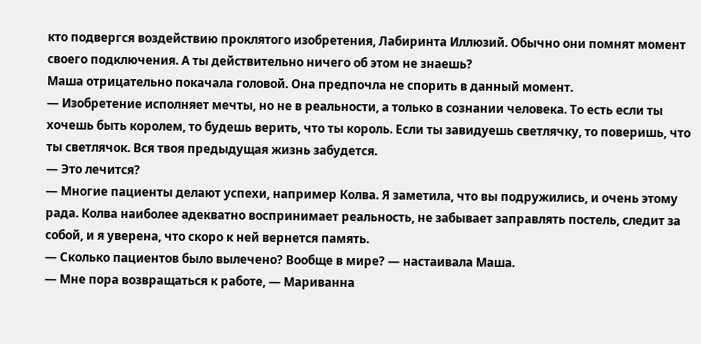кто подвергся воздействию проклятого изобретения, Лабиринта Иллюзий. Обычно они помнят момент своего подключения. А ты действительно ничего об этом не знаешь?
Маша отрицательно покачала головой. Она предпочла не спорить в данный момент.
— Изобретение исполняет мечты, но не в реальности, а только в сознании человека. То есть если ты хочешь быть королем, то будешь верить, что ты король. Если ты завидуешь светлячку, то поверишь, что ты светлячок. Вся твоя предыдущая жизнь забудется.
— Это лечится?
— Многие пациенты делают успехи, например Колва. Я заметила, что вы подружились, и очень этому рада. Колва наиболее адекватно воспринимает реальность, не забывает заправлять постель, следит за собой, и я уверена, что скоро к ней вернется память.
— Сколько пациентов было вылечено? Вообще в мире? — настаивала Маша.
— Мне пора возвращаться к работе, — Мариванна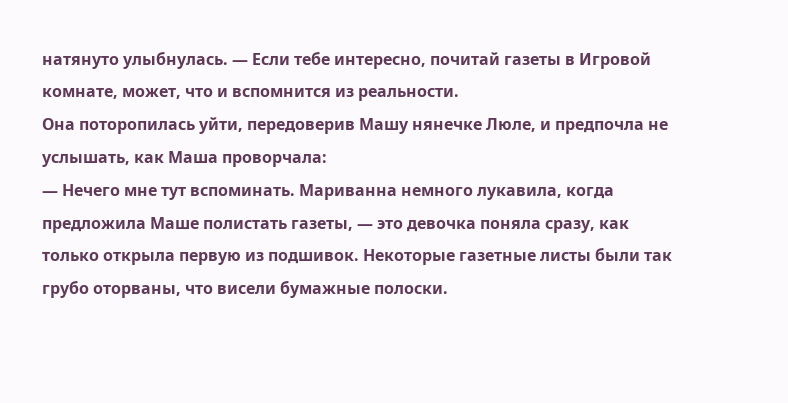натянуто улыбнулась. — Если тебе интересно, почитай газеты в Игровой комнате, может, что и вспомнится из реальности.
Она поторопилась уйти, передоверив Машу нянечке Люле, и предпочла не услышать, как Маша проворчала:
— Нечего мне тут вспоминать. Мариванна немного лукавила, когда предложила Маше полистать газеты, — это девочка поняла сразу, как только открыла первую из подшивок. Некоторые газетные листы были так грубо оторваны, что висели бумажные полоски.